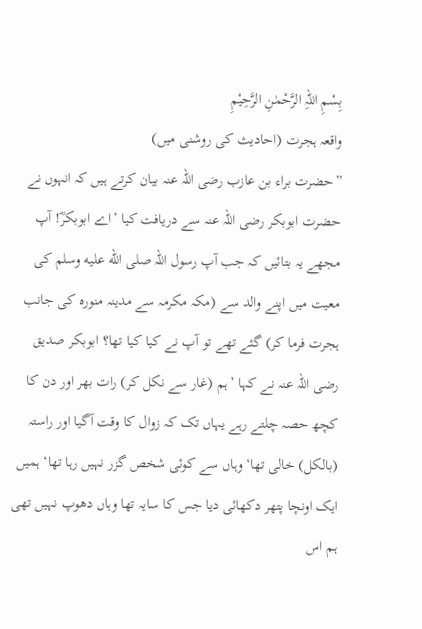بِسْمِ اللہِ الرَّحْمٰنِ الرَّحِیْمِ
واقعہ ہجرت (احادیث کی روشنی میں)
”حضرت براء بن عازب رضی اللہ عنہ بیان کرتے ہیں کہ انہوں نے حضرت ابوبکر رضی اللہ عنہ سے دریافت کیا ’اے ابوبکرؓ! آپ مجھے یہ بتائیں کہ جب آپ رسول اللہ صلى الله عليه وسلم کی معیت میں اپنے والد سے (مکہ مکرمہ سے مدینہ منورہ کی جانب ہجرت فرما کر) گئے تھے تو آپ نے کیا کیا تھا؟ ابوبکر صدیق رضی اللہ عنہ نے کہا ’ہم (غار سے نکل کر) رات بھر اور دن کا کچھ حصہ چلتے رہے یہاں تک کہ زوال کا وقت آگیا اور راستہ (بالکل) خالی تھا‘ وہاں سے کوئی شخص گزر نہیں رہا تھا‘ ہمیں ایک اونچا پتھر دکھائی دیا جس کا سایہ تھا وہاں دھوپ نہیں تھی ہم اس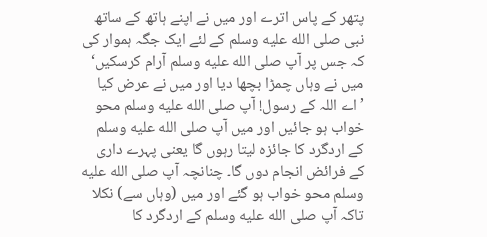پتھر کے پاس اترے اور میں نے اپنے ہاتھ کے ساتھ نبی صلى الله عليه وسلم کے لئے ایک جگہ ہموار کی کہ جس پر آپ صلى الله عليه وسلم آرام کرسکیں‘ میں نے وہاں چمڑا بچھا دیا اور میں نے عرض کیا ’اے اللہ کے رسول! آپ صلى الله عليه وسلم محو خواب ہو جائیں اور میں آپ صلى الله عليه وسلم کے اردگرد کا جائزہ لیتا رہوں گا یعنی پہرے داری کے فرائض انجام دوں گا۔ چنانچہ آپ صلى الله عليه وسلم محو خواب ہو گئے اور میں (وہاں سے) نکلا تاکہ آپ صلى الله عليه وسلم کے اردگرد کا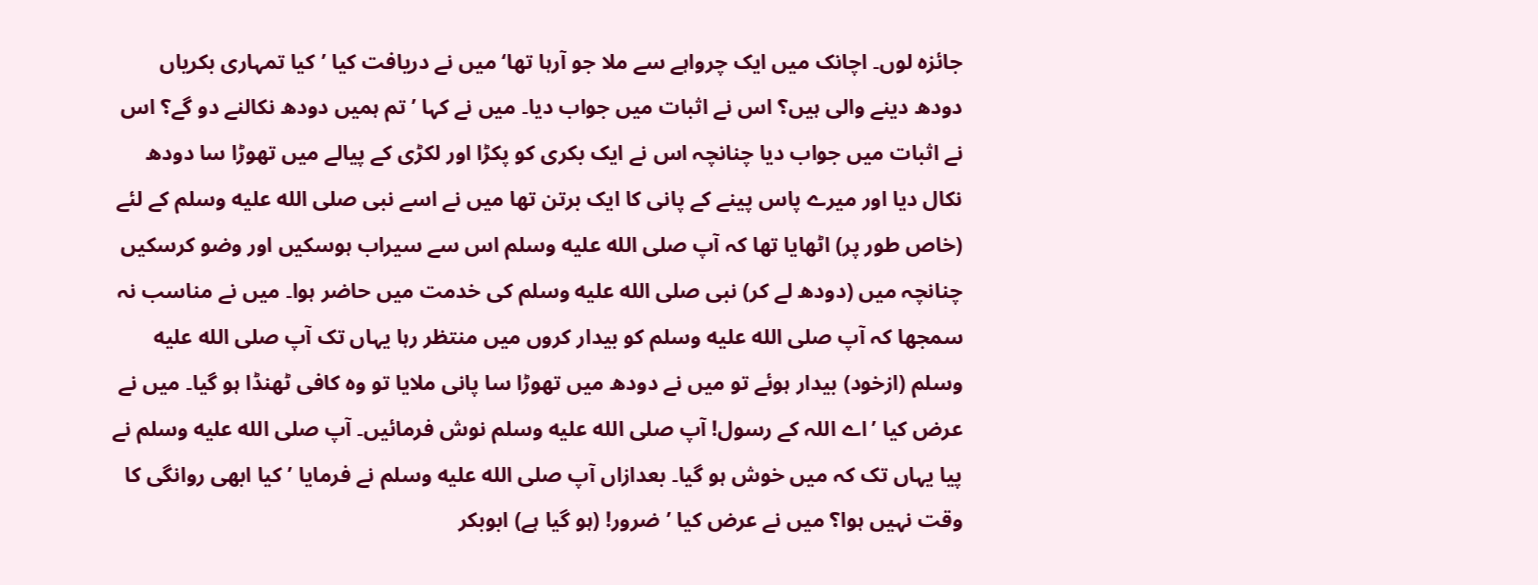جائزہ لوں۔ اچانک میں ایک چرواہے سے ملا جو آرہا تھا‘ میں نے دریافت کیا ’کیا تمہاری بکریاں دودھ دینے والی ہیں؟ اس نے اثبات میں جواب دیا۔ میں نے کہا ’تم ہمیں دودھ نکالنے دو گے؟ اس نے اثبات میں جواب دیا چنانچہ اس نے ایک بکری کو پکڑا اور لکڑی کے پیالے میں تھوڑا سا دودھ نکال دیا اور میرے پاس پینے کے پانی کا ایک برتن تھا میں نے اسے نبی صلى الله عليه وسلم کے لئے (خاص طور پر) اٹھایا تھا کہ آپ صلى الله عليه وسلم اس سے سیراب ہوسکیں اور وضو کرسکیں چنانچہ میں (دودھ لے کر) نبی صلى الله عليه وسلم کی خدمت میں حاضر ہوا۔ میں نے مناسب نہ سمجھا کہ آپ صلى الله عليه وسلم کو بیدار کروں میں منتظر رہا یہاں تک آپ صلى الله عليه وسلم (ازخود) بیدار ہوئے تو میں نے دودھ میں تھوڑا سا پانی ملایا تو وہ کافی ٹھنڈا ہو گیا۔ میں نے عرض کیا ’اے اللہ کے رسول! آپ صلى الله عليه وسلم نوش فرمائیں۔ آپ صلى الله عليه وسلم نے پیا یہاں تک کہ میں خوش ہو گیا۔ بعدازاں آپ صلى الله عليه وسلم نے فرمایا ’کیا ابھی روانگی کا وقت نہیں ہوا؟ میں نے عرض کیا ’ضرور! (ہو گیا ہے) ابوبکر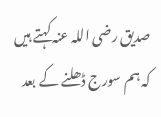صدیق رضی اللہ عنہ کہتے ہیں کہ ہم سورج ڈھلنے کے بعد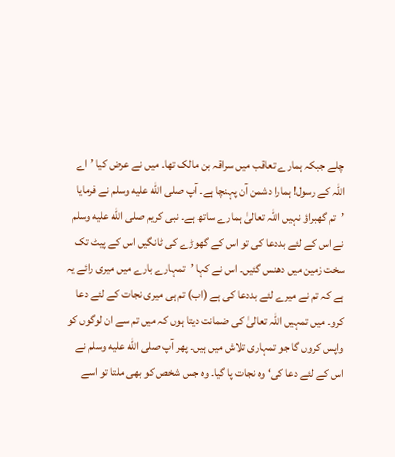چلے جبکہ ہمارے تعاقب میں سراقہ بن مالک تھا۔ میں نے عرض کیا ’اے اللہ کے رسول! ہمارا دشمن آن پہنچا ہے۔ آپ صلى الله عليه وسلم نے فرمایا ’تم گھبراؤ نہیں اللہ تعالیٰ ہمارے ساتھ ہے۔ نبی کریم صلى الله عليه وسلم نے اس کے لئے بددعا کی تو اس کے گھوڑے کی ٹانگیں اس کے پیٹ تک سخت زمین میں دھنس گئیں۔ اس نے کہا ’تمہارے بارے میں میری رائے یہ ہے کہ تم نے میرے لئے بددعا کی ہے (اب) تم ہی میری نجات کے لئے دعا کرو۔ میں تمہیں اللہ تعالیٰ کی ضمانت دیتا ہوں کہ میں تم سے ان لوگوں کو واپس کروں گا جو تمہاری تلاش میں ہیں۔ پھر آپ صلى الله عليه وسلم نے اس کے لئے دعا کی‘ وہ نجات پا گیا۔ وہ جس شخص کو بھی ملتا تو اسے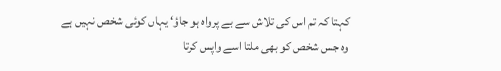کہتا کہ تم اس کی تلاش سے بے پرواہ ہو جاؤ‘ یہاں کوئی شخص نہیں ہے وہ جس شخص کو بھی ملتا اسے واپس کرتا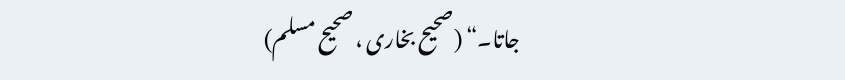جاتا۔“ (صحیح بخاری ، صحیح مسلم)